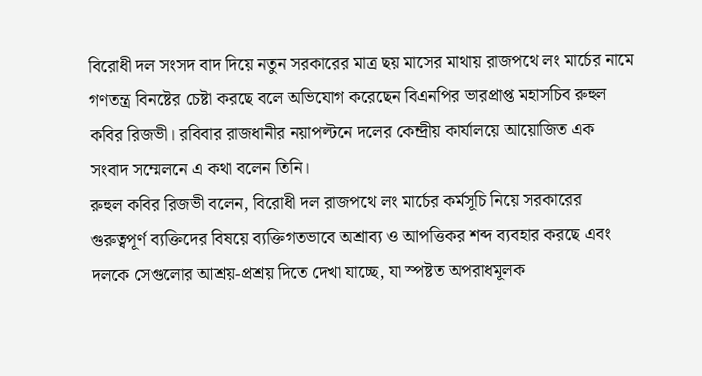বিরোধী দল সংসদ বাদ দিয়ে নতুন সরকারের মাত্র ছয় মাসের মাথায় রাজপথে লং মার্চের নামে গণতন্ত্র বিনষ্টের চেষ্টা করছে বলে অভিযোগ করেছেন বিএনপির ভারপ্রাপ্ত মহাসচিব রুহুল কবির রিজভী। রবিবার রাজধানীর নয়াপল্টনে দলের কেন্দ্রীয় কার্যালয়ে আয়োজিত এক সংবাদ সম্মেলনে এ কথা বলেন তিনি।
রুহুল কবির রিজভী বলেন, বিরোধী দল রাজপথে লং মার্চের কর্মসূচি নিয়ে সরকারের গুরুত্বপূর্ণ ব্যক্তিদের বিষয়ে ব্যক্তিগতভাবে অশ্রাব্য ও আপত্তিকর শব্দ ব্যবহার করছে এবং দলকে সেগুলোর আশ্রয়-প্রশ্রয় দিতে দেখা যাচ্ছে, যা স্পষ্টত অপরাধমূলক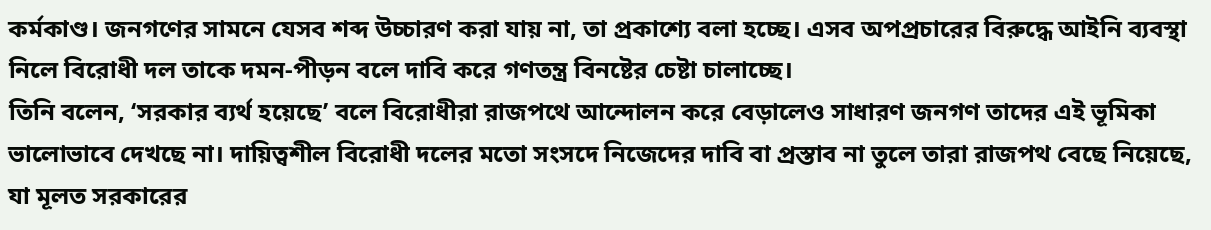কর্মকাণ্ড। জনগণের সামনে যেসব শব্দ উচ্চারণ করা যায় না, তা প্রকাশ্যে বলা হচ্ছে। এসব অপপ্রচারের বিরুদ্ধে আইনি ব্যবস্থা নিলে বিরোধী দল তাকে দমন-পীড়ন বলে দাবি করে গণতন্ত্র বিনষ্টের চেষ্টা চালাচ্ছে।
তিনি বলেন, ‘সরকার ব্যর্থ হয়েছে’ বলে বিরোধীরা রাজপথে আন্দোলন করে বেড়ালেও সাধারণ জনগণ তাদের এই ভূমিকা ভালোভাবে দেখছে না। দায়িত্বশীল বিরোধী দলের মতো সংসদে নিজেদের দাবি বা প্রস্তাব না তুলে তারা রাজপথ বেছে নিয়েছে, যা মূলত সরকারের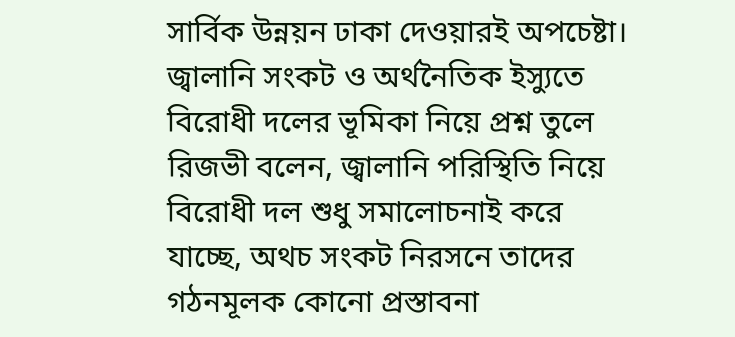সার্বিক উন্নয়ন ঢাকা দেওয়ারই অপচেষ্টা।
জ্বালানি সংকট ও অর্থনৈতিক ইস্যুতে বিরোধী দলের ভূমিকা নিয়ে প্রশ্ন তুলে রিজভী বলেন, জ্বালানি পরিস্থিতি নিয়ে বিরোধী দল শুধু সমালোচনাই করে যাচ্ছে, অথচ সংকট নিরসনে তাদের গঠনমূলক কোনো প্রস্তাবনা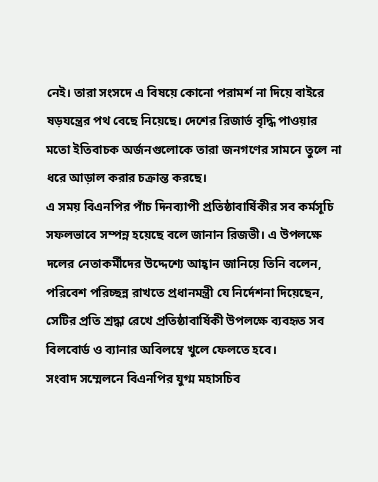নেই। তারা সংসদে এ বিষয়ে কোনো পরামর্শ না দিয়ে বাইরে ষড়যন্ত্রের পথ বেছে নিয়েছে। দেশের রিজার্ভ বৃদ্ধি পাওয়ার মতো ইতিবাচক অর্জনগুলোকে তারা জনগণের সামনে তুলে না ধরে আড়াল করার চক্রান্ত করছে।
এ সময় বিএনপির পাঁচ দিনব্যাপী প্রতিষ্ঠাবার্ষিকীর সব কর্মসূচি সফলভাবে সম্পন্ন হয়েছে বলে জানান রিজভী। এ উপলক্ষে দলের নেতাকর্মীদের উদ্দেশ্যে আহ্বান জানিয়ে তিনি বলেন, পরিবেশ পরিচ্ছন্ন রাখতে প্রধানমন্ত্রী যে নির্দেশনা দিয়েছেন, সেটির প্রতি শ্রদ্ধা রেখে প্রতিষ্ঠাবার্ষিকী উপলক্ষে ব্যবহৃত সব বিলবোর্ড ও ব্যানার অবিলম্বে খুলে ফেলতে হবে।
সংবাদ সম্মেলনে বিএনপির যুগ্ম মহাসচিব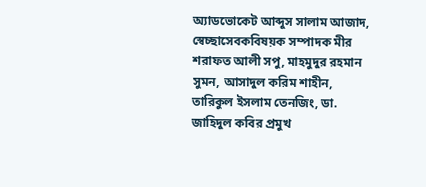অ্যাডভোকেট আব্দুস সালাম আজাদ, স্বেচ্ছাসেবকবিষয়ক সম্পাদক মীর শরাফত আলী সপু, মাহমুদুর রহমান সুমন, আসাদুল করিম শাহীন, তারিকুল ইসলাম তেনজিং, ডা. জাহিদুল কবির প্রমুখ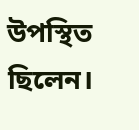উপস্থিত ছিলেন।